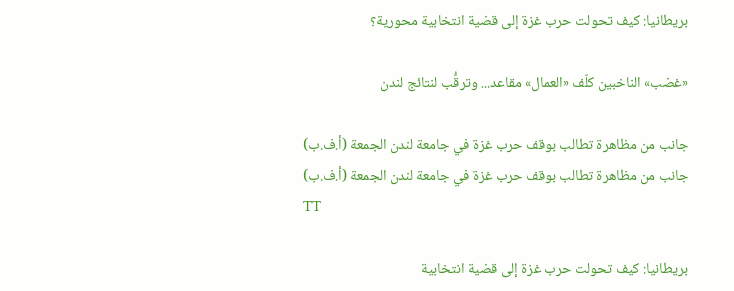بريطانيا: كيف تحولت حرب غزة إلى قضية انتخابية محورية؟

«غضب» الناخبين كلّف «العمال» مقاعد... وترقُّب لنتائج لندن

جانب من مظاهرة تطالب بوقف حرب غزة في جامعة لندن الجمعة (أ.ف.ب)
جانب من مظاهرة تطالب بوقف حرب غزة في جامعة لندن الجمعة (أ.ف.ب)
TT

بريطانيا: كيف تحولت حرب غزة إلى قضية انتخابية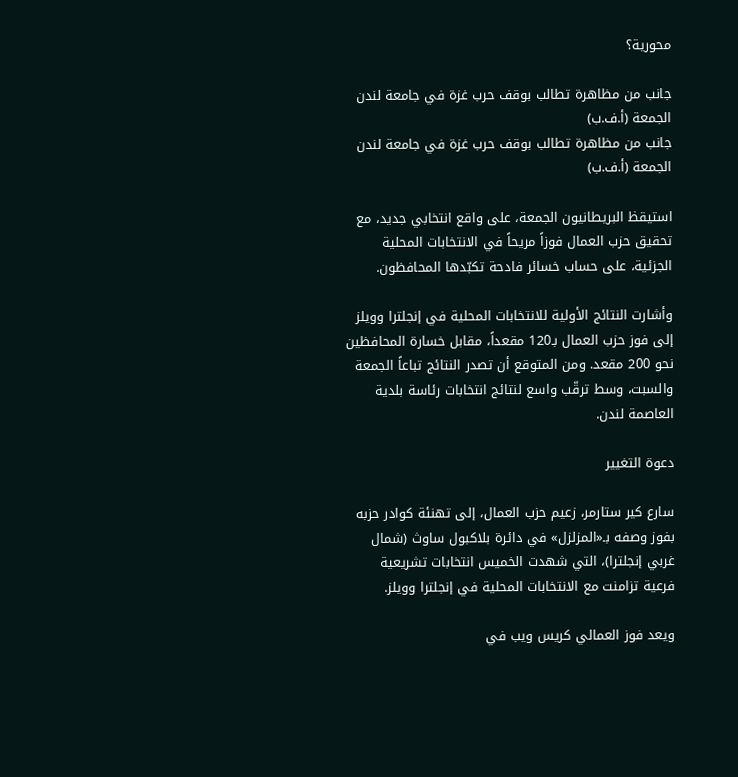محورية؟

جانب من مظاهرة تطالب بوقف حرب غزة في جامعة لندن الجمعة (أ.ف.ب)
جانب من مظاهرة تطالب بوقف حرب غزة في جامعة لندن الجمعة (أ.ف.ب)

استيقظ البريطانيون الجمعة، على واقع انتخابي جديد، مع تحقيق حزب العمال فوزاً مريحاً في الانتخابات المحلية الجزئية، على حساب خسائر فادحة تكبّدها المحافظون.

وأشارت النتائج الأولية للانتخابات المحلية في إنجلترا وويلز إلى فوز حزب العمال بـ120 مقعداً، مقابل خسارة المحافظين نحو 200 مقعد. ومن المتوقع أن تصدر النتائج تباعاً الجمعة والسبت، وسط ترقّب واسع لنتائج انتخابات رئاسة بلدية العاصمة لندن.

دعوة التغيير

سارع كير ستارمر، زعيم حزب العمال، إلى تهنئة كوادر حزبه بفوز وصفه بـ«المزلزل» في دائرة بلاكبول ساوث (شمال غربي إنجلترا)، التي شهدت الخميس انتخابات تشريعية فرعية تزامنت مع الانتخابات المحلية في إنجلترا وويلز.

ويعد فوز العمالي كريس ويب في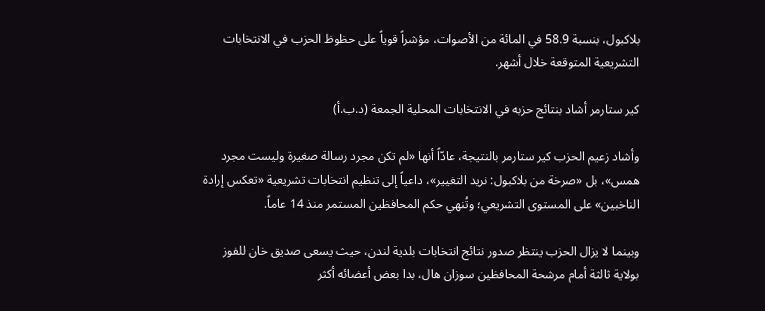بلاكبول، بنسبة 58.9 في المائة من الأصوات، مؤشراً قوياً على حظوظ الحزب في الانتخابات التشريعية المتوقعة خلال أشهر.

كير ستارمر أشاد بنتائج حزبه في الانتخابات المحلية الجمعة (د.ب.أ)

وأشاد زعيم الحزب كير ستارمر بالنتيجة، عادّاً أنها «لم تكن مجرد رسالة صغيرة وليست مجرد همس»، بل «صرخة من بلاكبول: نريد التغيير»، داعياً إلى تنظيم انتخابات تشريعية «تعكس إرادة الناخبين» على المستوى التشريعي؛ وتُنهي حكم المحافظين المستمر منذ 14 عاماً.

وبينما لا يزال الحزب ينتظر صدور نتائج انتخابات بلدية لندن، حيث يسعى صديق خان للفوز بولاية ثالثة أمام مرشحة المحافظين سوزان هال، بدا بعض أعضائه أكثر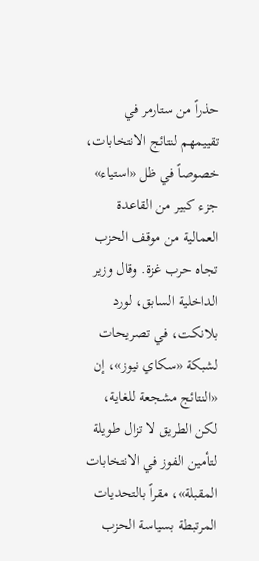حذراً من ستارمر في تقييمهم لنتائج الانتخابات، خصوصاً في ظل «استياء» جزء كبير من القاعدة العمالية من موقف الحزب تجاه حرب غزة. وقال وزير الداخلية السابق، لورد بلانكت، في تصريحات لشبكة «سكاي نيوز»، إن «النتائج مشجعة للغاية، لكن الطريق لا تزال طويلة لتأمين الفوز في الانتخابات المقبلة»، مقراً بالتحديات المرتبطة بسياسة الحزب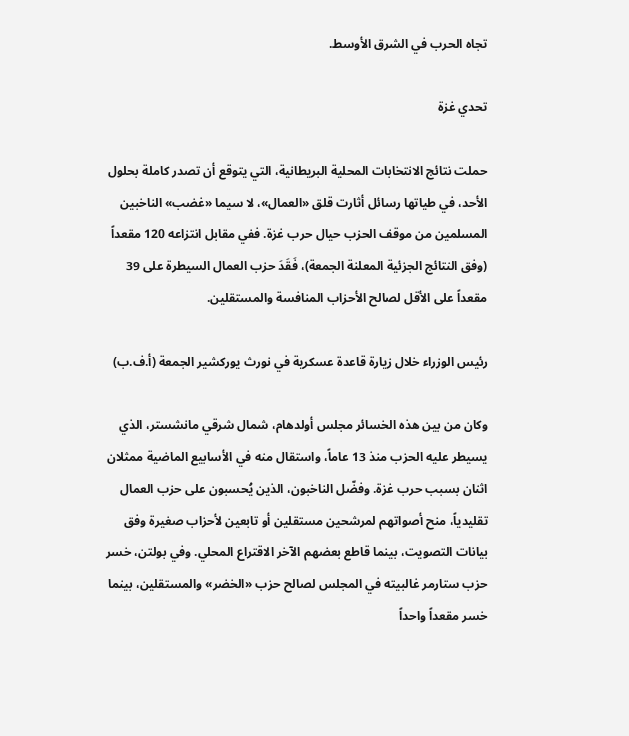تجاه الحرب في الشرق الأوسط.

تحدي غزة

حملت نتائج الانتخابات المحلية البريطانية، التي يتوقع أن تصدر كاملة بحلول الأحد، في طياتها رسائل أثارت قلق «العمال»، لا سيما «غضب» الناخبين المسلمين من موقف الحزب حيال حرب غزة. ففي مقابل انتزاعه 120 مقعداً (وفق النتائج الجزئية المعلنة الجمعة)، فَقَدَ حزب العمال السيطرة على 39 مقعداً على الأقل لصالح الأحزاب المنافسة والمستقلين.

رئيس الوزراء خلال زيارة قاعدة عسكرية في نورث يوركشير الجمعة (أ.ف.ب)

وكان من بين هذه الخسائر مجلس أولدهام، شمال شرقي مانشستر، الذي يسيطر عليه الحزب منذ 13 عاماً، واستقال منه في الأسابيع الماضية ممثلان اثنان بسبب حرب غزة. وفضّل الناخبون، الذين يُحسبون على حزب العمال تقليدياً، منح أصواتهم لمرشحين مستقلين أو تابعين لأحزاب صغيرة وفق بيانات التصويت، بينما قاطع بعضهم الآخر الاقتراع المحلي. وفي بولتن، خسر حزب ستارمر غالبيته في المجلس لصالح حزب «الخضر» والمستقلين، بينما خسر مقعداً واحداً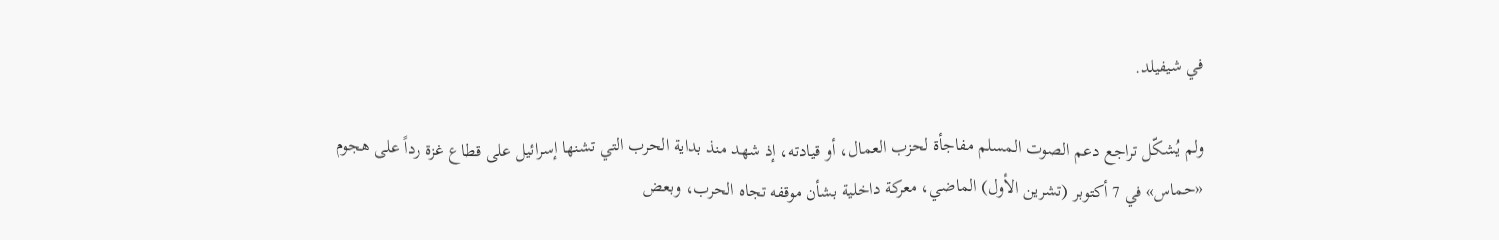في شيفيلد.

ولم يُشكّل تراجع دعم الصوت المسلم مفاجأة لحزب العمال، أو قيادته، إذ شهد منذ بداية الحرب التي تشنها إسرائيل على قطاع غزة رداً على هجوم «حماس» في 7 أكتوبر (تشرين الأول) الماضي، معركة داخلية بشأن موقفه تجاه الحرب، وبعض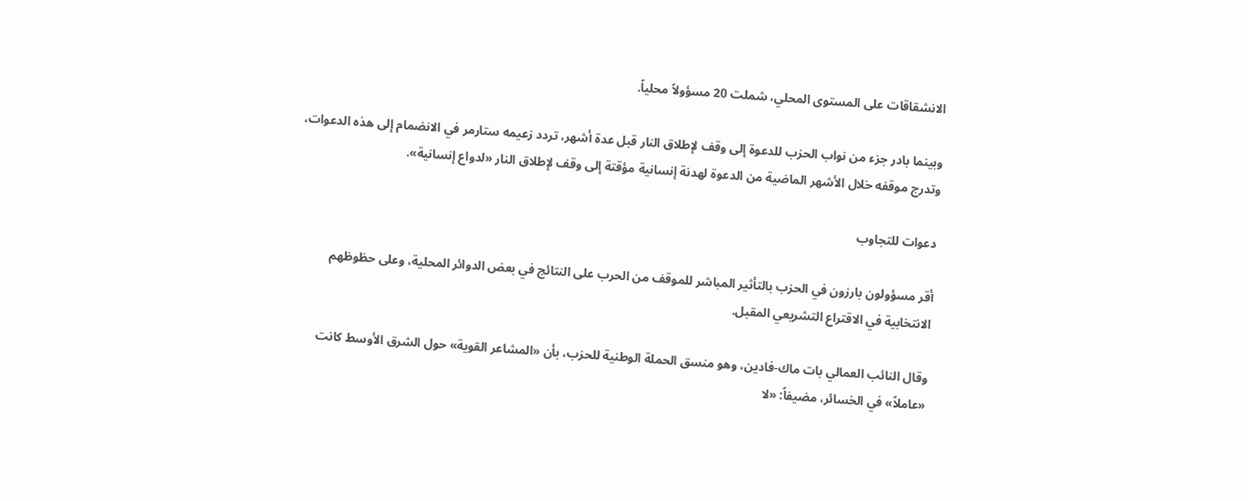الانشقاقات على المستوى المحلي، شملت 20 مسؤولاً محلياً.

وبينما بادر جزء من نواب الحزب للدعوة إلى وقف لإطلاق النار قبل عدة أشهر، تردد زعيمه ستارمر في الانضمام إلى هذه الدعوات، وتدرج موقفه خلال الأشهر الماضية من الدعوة لهدنة إنسانية مؤقتة إلى وقف لإطلاق النار «لدواع إنسانية».

دعوات للتجاوب

أقر مسؤولون بارزون في الحزب بالتأثير المباشر للموقف من الحرب على النتائج في بعض الدوائر المحلية، وعلى حظوظهم الانتخابية في الاقتراع التشريعي المقبل.

وقال النائب العمالي بات ماك-فادين، وهو منسق الحملة الوطنية للحزب، بأن «المشاعر القوية» حول الشرق الأوسط كانت «عاملاً» في الخسائر، مضيفاً: «لا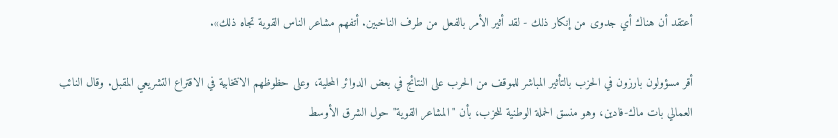أعتقد أن هناك أي جدوى من إنكار ذلك - لقد أثير الأمر بالفعل من طرف الناخبين. أتفهم مشاعر الناس القوية تجاه ذلك».

أقر مسؤولون بارزون في الحزب بالتأثير المباشر للموقف من الحرب على النتائج في بعض الدوائر المحلية، وعلى حظوظهم الانتخابية في الاقتراع التشريعي المقبل. وقال النائب العمالي بات ماك-فادين، وهو منسق الحملة الوطنية للحزب، بأن "المشاعر القوية" حول الشرق الأوسط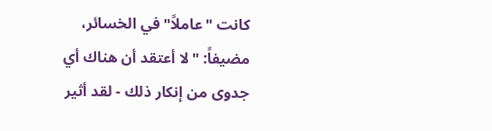كانت "عاملاً" في الخسائر، مضيفاً: "لا أعتقد أن هناك أي جدوى من إنكار ذلك - لقد أثير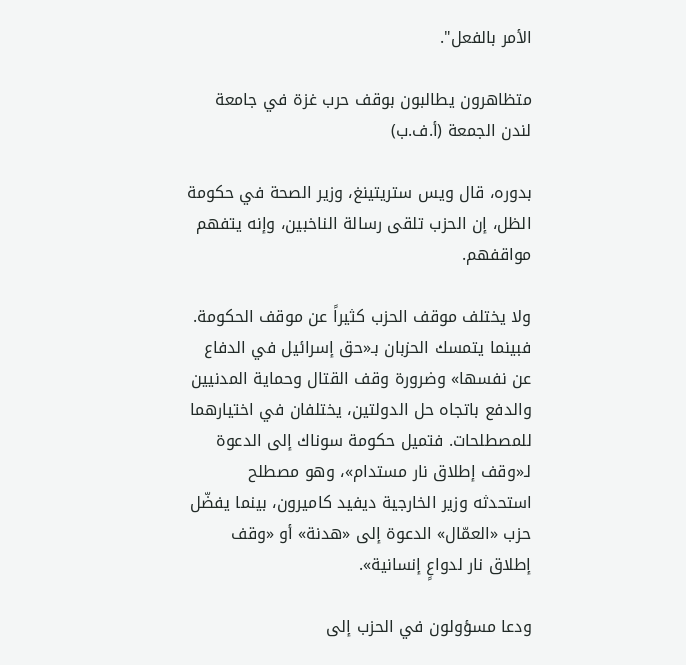الأمر بالفعل".

متظاهرون يطالبون بوقف حرب غزة في جامعة لندن الجمعة (أ.ف.ب)

بدوره، قال ويس ستريتينغ، وزير الصحة في حكومة الظل، إن الحزب تلقى رسالة الناخبين، وإنه يتفهم مواقفهم.

ولا يختلف موقف الحزب كثيراً عن موقف الحكومة. فبينما يتمسك الحزبان بـ«حق إسرائيل في الدفاع عن نفسها» وضرورة وقف القتال وحماية المدنيين والدفع باتجاه حل الدولتين، يختلفان في اختيارهما للمصطلحات. فتميل حكومة سوناك إلى الدعوة لـ«وقف إطلاق نار مستدام»، وهو مصطلح استحدثه وزير الخارجية ديفيد كاميرون، بينما يفضّل حزب «العمّال» الدعوة إلى «هدنة» أو «وقف إطلاق نار لدواعٍ إنسانية».

ودعا مسؤولون في الحزب إلى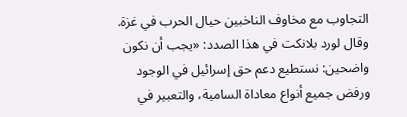التجاوب مع مخاوف الناخبين حيال الحرب في غزة. وقال لورد بلانكت في هذا الصدد: «يجب أن نكون واضحين: نستطيع دعم حق إسرائيل في الوجود ورفض جميع أنواع معاداة السامية، والتعبير في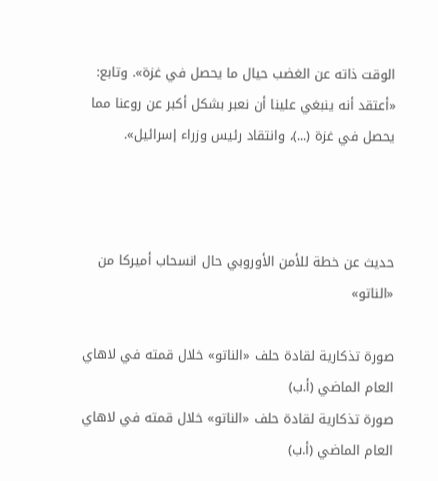الوقت ذاته عن الغضب حيال ما يحصل في غزة». وتابع: «أعتقد أنه ينبغي علينا أن نعبر بشكل أكبر عن روعنا مما يحصل في غزة (...)، وانتقاد رئيس وزراء إسرائيل».



حديث عن خطة للأمن الأوروبي حال انسحاب أميركا من «الناتو»

صورة تذكارية لقادة حلف «الناتو» خلال قمته في لاهاي العام الماضي (أ.ب)
صورة تذكارية لقادة حلف «الناتو» خلال قمته في لاهاي العام الماضي (أ.ب)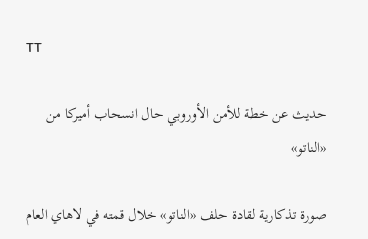TT

حديث عن خطة للأمن الأوروبي حال انسحاب أميركا من «الناتو»

صورة تذكارية لقادة حلف «الناتو» خلال قمته في لاهاي العام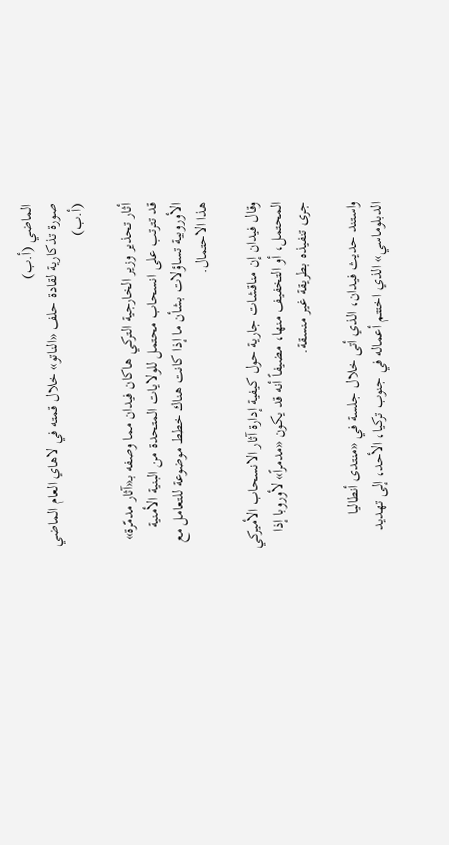الماضي (أ.ب)
صورة تذكارية لقادة حلف «الناتو» خلال قمته في لاهاي العام الماضي (أ.ب)

أثار تحذير وزير الخارجية التركي هاكان فيدان مما وصفه بـ«آثار مدمّرة» قد تترتب على انسحاب محتمل للولايات المتحدة من البنية الأمنية الأوروبية تساؤلات بشأن ما إذا كانت هناك خطط موضوعة للتعامل مع هذا الاحتمال.

وقال فيدان إن مناقشات جارية حول كيفية إدارة آثار الانسحاب الأميركي المحتمل، أو التخفيف منها، مضيفاً أنه قد يكون «مدمراً» لأوروبا إذا جرى تنفيذه بطريقة غير منسقة.

واستند حديث فيدان، الذي أتى خلال جلسة في «منتدى أنطاليا الدبلوماسي» الذي اختتم أعماله في جنوب تركيا، الأحد، إلى تهديد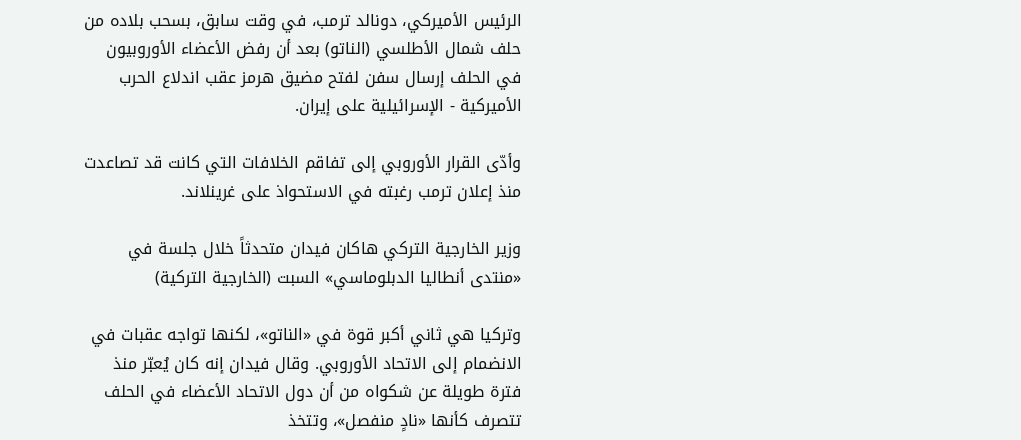الرئيس الأميركي، دونالد ترمب، في وقت سابق، بسحب بلاده من حلف شمال الأطلسي (الناتو) بعد أن رفض الأعضاء الأوروبيون في الحلف إرسال سفن لفتح مضيق هرمز عقب اندلاع الحرب الأميركية - الإسرائيلية على إيران.

وأدّى القرار الأوروبي إلى تفاقم الخلافات التي كانت قد تصاعدت منذ إعلان ترمب رغبته في الاستحواذ على غرينلاند.

وزير الخارجية التركي هاكان فيدان متحدثاً خلال جلسة في «منتدى أنطاليا الدبلوماسي» السبت (الخارجية التركية)

وتركيا هي ثاني أكبر قوة في «الناتو»، لكنها تواجه عقبات في الانضمام إلى الاتحاد الأوروبي. وقال فيدان إنه كان يُعبّر منذ فترة طويلة عن شكواه من أن دول الاتحاد الأعضاء في الحلف تتصرف كأنها «نادٍ منفصل»، وتتخذ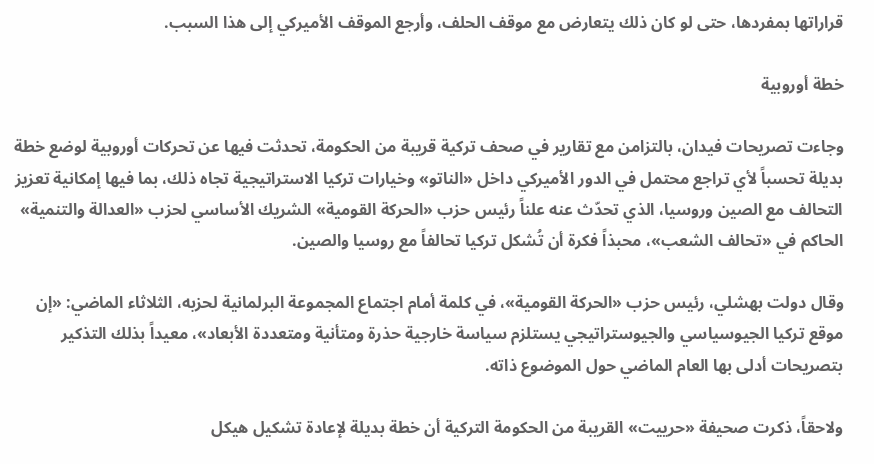قراراتها بمفردها، حتى لو كان ذلك يتعارض مع موقف الحلف، وأرجع الموقف الأميركي إلى هذا السبب.

خطة أوروبية

وجاءت تصريحات فيدان، بالتزامن مع تقارير في صحف تركية قريبة من الحكومة، تحدثت فيها عن تحركات أوروبية لوضع خطة بديلة تحسباً لأي تراجع محتمل في الدور الأميركي داخل «الناتو» وخيارات تركيا الاستراتيجية تجاه ذلك، بما فيها إمكانية تعزيز التحالف مع الصين وروسيا، الذي تحدّث عنه علناً رئيس حزب «الحركة القومية» الشريك الأساسي لحزب «العدالة والتنمية» الحاكم في «تحالف الشعب»، محبذاً فكرة أن تُشكل تركيا تحالفاً مع روسيا والصين.

وقال دولت بهشلي، رئيس حزب «الحركة القومية»، في كلمة أمام اجتماع المجموعة البرلمانية لحزبه، الثلاثاء الماضي: «إن موقع تركيا الجيوسياسي والجيوستراتيجي يستلزم سياسة خارجية حذرة ومتأنية ومتعددة الأبعاد»، معيداً بذلك التذكير بتصريحات أدلى بها العام الماضي حول الموضوع ذاته.

ولاحقاً، ذكرت صحيفة «حرييت» القريبة من الحكومة التركية أن خطة بديلة لإعادة تشكيل هيكل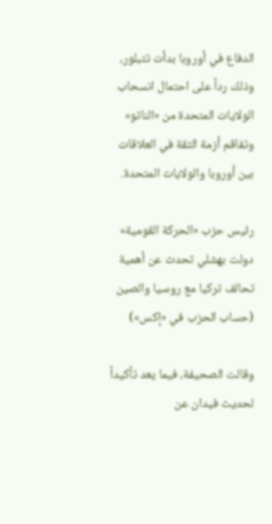الدفاع في أوروبا بدأت تتبلور، وذلك رداً على احتمال انسحاب الولايات المتحدة من «الناتو» وتفاقم أزمة الثقة في العلاقات بين أوروبا والولايات المتحدة.

رئيس حزب «الحركة القومية» دولت بهشلي تحدث عن أهمية تحالف تركيا مع روسيا والصين (حساب الحزب في «إكس»)

وقالت الصحيفة، فيما يعد تأكيداً لحديث فيدان عن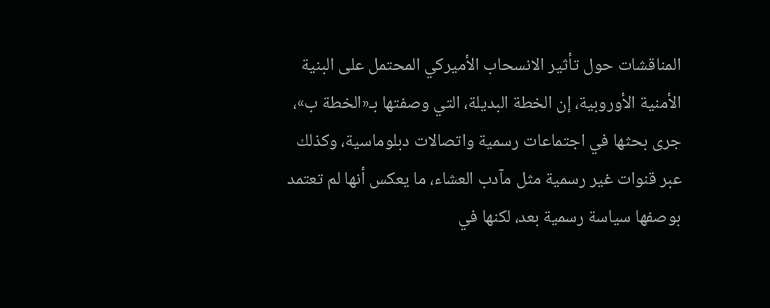المناقشات حول تأثير الانسحاب الأميركي المحتمل على البنية الأمنية الأوروبية، إن الخطة البديلة، التي وصفتها بـ«الخطة ب»، جرى بحثها في اجتماعات رسمية واتصالات دبلوماسية، وكذلك عبر قنوات غير رسمية مثل مآدب العشاء، ما يعكس أنها لم تعتمد بوصفها سياسة رسمية بعد، لكنها في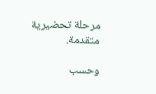مرحلة تحضيرية متقدمة.

وحسب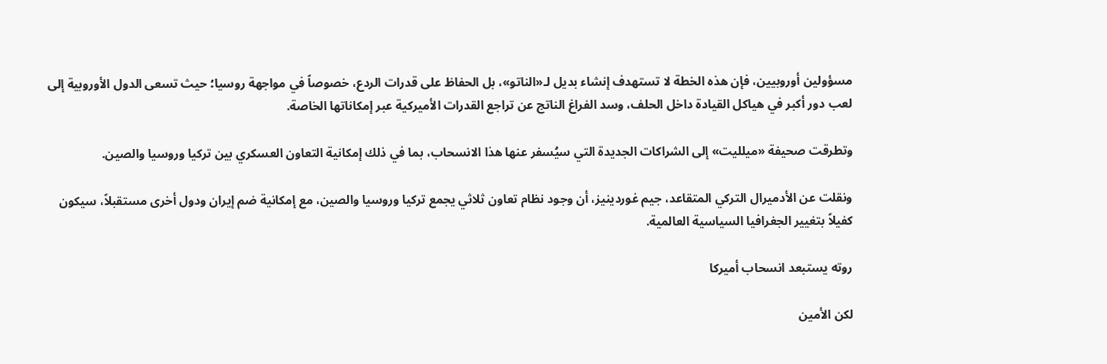مسؤولين أوروبيين، فإن هذه الخطة لا تستهدف إنشاء بديل لـ«الناتو»، بل الحفاظ على قدرات الردع، خصوصاً في مواجهة روسيا؛ حيث تسعى الدول الأوروبية إلى لعب دور أكبر في هياكل القيادة داخل الحلف، وسد الفراغ الناتج عن تراجع القدرات الأميركية عبر إمكاناتها الخاصة.

وتطرقت صحيفة «ميلليت» إلى الشراكات الجديدة التي سيُسفر عنها هذا الانسحاب، بما في ذلك إمكانية التعاون العسكري بين تركيا وروسيا والصين.

ونقلت عن الأدميرال التركي المتقاعد، جيم غوردينيز، أن وجود نظام تعاون ثلاثي يجمع تركيا وروسيا والصين، مع إمكانية ضم إيران ودول أخرى مستقبلاً، سيكون كفيلاً بتغيير الجغرافيا السياسية العالمية.

روته يستبعد انسحاب أميركا

لكن الأمين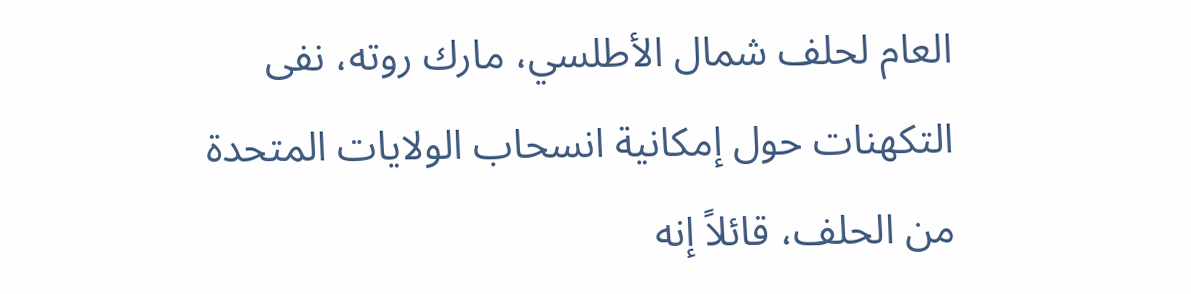العام لحلف شمال الأطلسي، مارك روته، نفى التكهنات حول إمكانية انسحاب الولايات المتحدة من الحلف، قائلاً إنه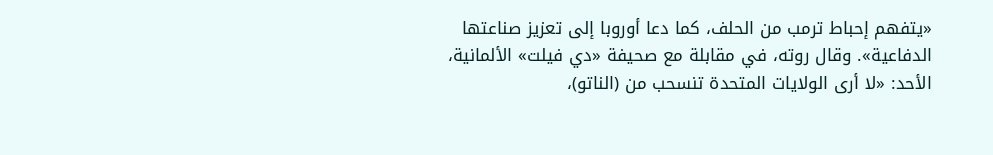«يتفهم إحباط ترمب من الحلف، كما دعا أوروبا إلى تعزيز صناعتها الدفاعية». وقال روته، في مقابلة مع صحيفة «دي فيلت» الألمانية، الأحد: «لا أرى الولايات المتحدة تنسحب من (الناتو)،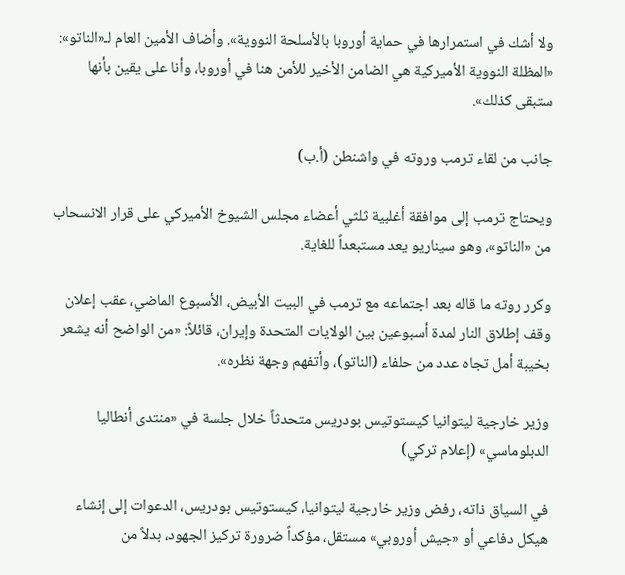ولا أشك في استمرارها في حماية أوروبا بالأسلحة النووية». وأضاف الأمين العام لـ«الناتو»: «المظلة النووية الأميركية هي الضامن الأخير للأمن هنا في أوروبا، وأنا على يقين بأنها ستبقى كذلك».

جانب من لقاء ترمب وروته في واشنطن (أ.ب)

ويحتاج ترمب إلى موافقة أغلبية ثلثي أعضاء مجلس الشيوخ الأميركي على قرار الانسحاب من «الناتو»، وهو سيناريو يعد مستبعداً للغاية.

وكرر روته ما قاله بعد اجتماعه مع ترمب في البيت الأبيض، الأسبوع الماضي، عقب إعلان وقف إطلاق النار لمدة أسبوعين بين الولايات المتحدة وإيران، قائلاً: «من الواضح أنه يشعر بخيبة أمل تجاه عدد من حلفاء (الناتو)، وأتفهم وجهة نظره».

وزير خارجية ليتوانيا كيستوتيس بودريس متحدثاً خلال جلسة في «منتدى أنطاليا الدبلوماسي» (إعلام تركي)

في السياق ذاته، رفض وزير خارجية ليتوانيا، كيستوتيس بودريس، الدعوات إلى إنشاء هيكل دفاعي أو «جيش أوروبي» مستقل، مؤكداً ضرورة تركيز الجهود، بدلاً من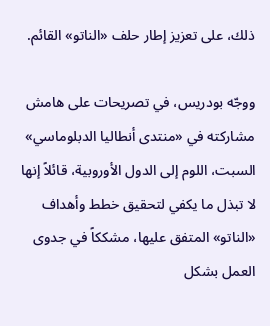ذلك، على تعزيز إطار حلف «الناتو» القائم.

ووجّه بودريس، في تصريحات على هامش مشاركته في «منتدى أنطاليا الدبلوماسي» السبت، اللوم إلى الدول الأوروبية، قائلاً إنها لا تبذل ما يكفي لتحقيق خطط وأهداف «الناتو» المتفق عليها، مشككاً في جدوى العمل بشكل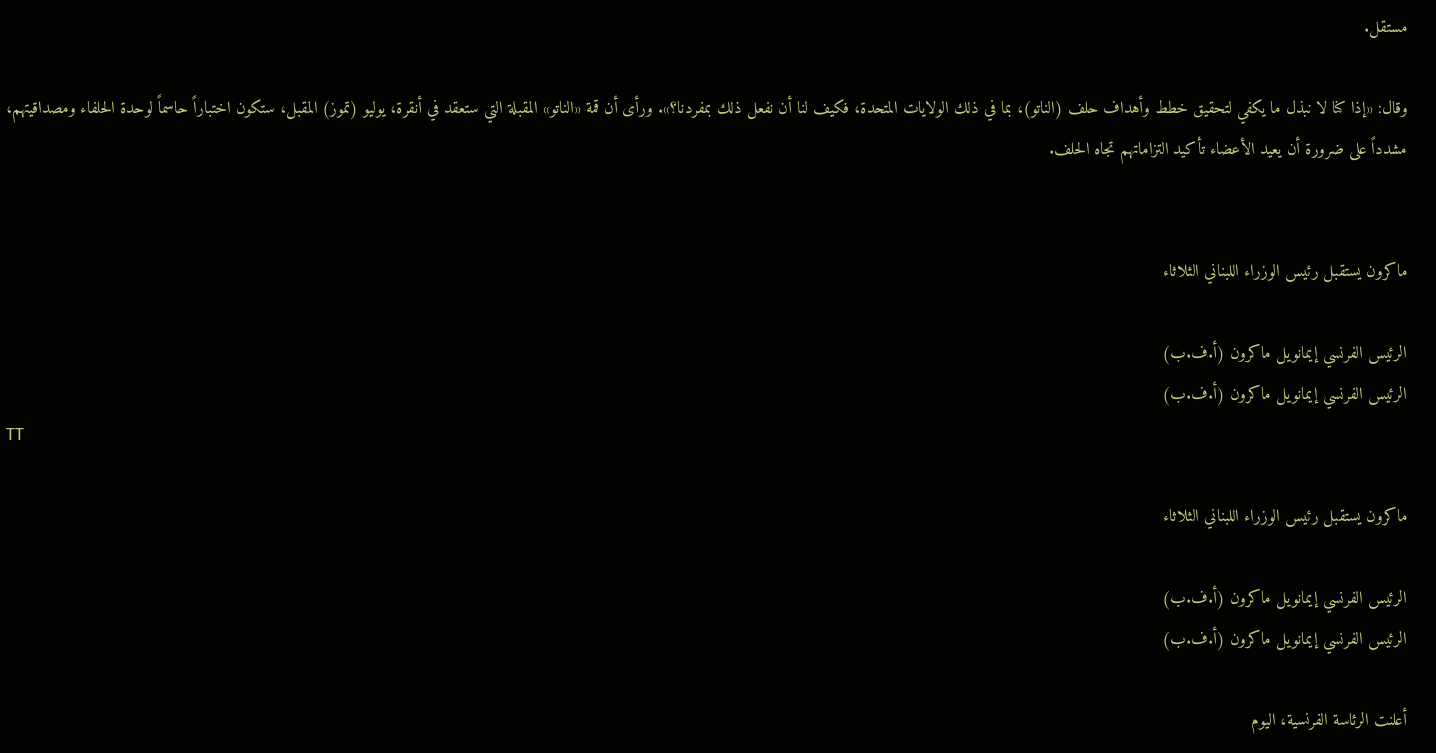مستقل.

وقال: «إذا كنا لا نبذل ما يكفي لتحقيق خطط وأهداف حلف (الناتو)، بما في ذلك الولايات المتحدة، فكيف لنا أن نفعل ذلك بمفردنا؟». ورأى أن قمة «الناتو» المقبلة التي ستعقد في أنقرة، يوليو (تموز) المقبل، ستكون اختباراً حاسماً لوحدة الحلفاء ومصداقيتهم، مشدداً على ضرورة أن يعيد الأعضاء تأكيد التزاماتهم تجاه الحلف.


ماكرون يستقبل رئيس الوزراء اللبناني الثلاثاء

الرئيس الفرنسي إيمانويل ماكرون (أ.ف.ب)
الرئيس الفرنسي إيمانويل ماكرون (أ.ف.ب)
TT

ماكرون يستقبل رئيس الوزراء اللبناني الثلاثاء

الرئيس الفرنسي إيمانويل ماكرون (أ.ف.ب)
الرئيس الفرنسي إيمانويل ماكرون (أ.ف.ب)

أعلنت الرئاسة الفرنسية، اليوم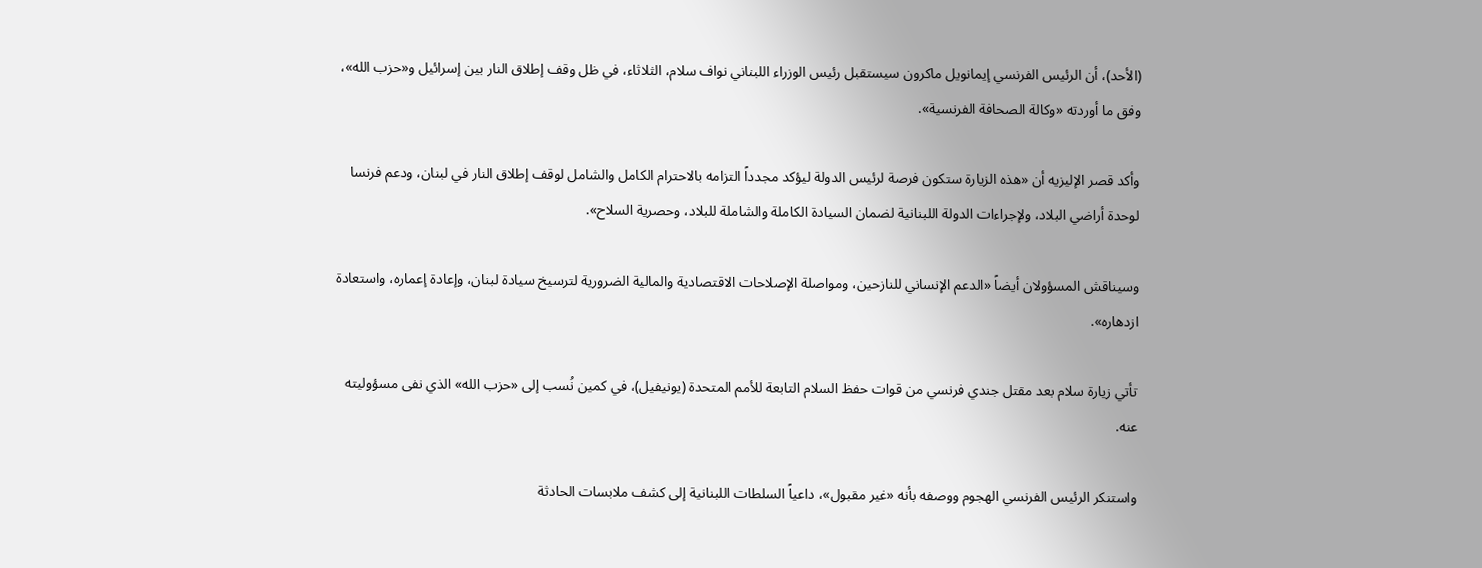(الأحد)، أن الرئيس الفرنسي إيمانويل ماكرون سيستقبل رئيس الوزراء اللبناني نواف سلام، الثلاثاء، في ظل وقف إطلاق النار بين إسرائيل و«حزب الله»، وفق ما أوردته «وكالة الصحافة الفرنسية».

وأكد قصر الإليزيه أن «هذه الزيارة ستكون فرصة لرئيس الدولة ليؤكد مجدداً التزامه بالاحترام الكامل والشامل لوقف إطلاق النار في لبنان، ودعم فرنسا لوحدة أراضي البلاد، ولإجراءات الدولة اللبنانية لضمان السيادة الكاملة والشاملة للبلاد، وحصرية السلاح».

وسيناقش المسؤولان أيضاً «الدعم الإنساني للنازحين، ومواصلة الإصلاحات الاقتصادية والمالية الضرورية لترسيخ سيادة لبنان، وإعادة إعماره، واستعادة ازدهاره».

تأتي زيارة سلام بعد مقتل جندي فرنسي من قوات حفظ السلام التابعة للأمم المتحدة (يونيفيل)، في كمين نُسب إلى «حزب الله» الذي نفى مسؤوليته عنه.

واستنكر الرئيس الفرنسي الهجوم ووصفه بأنه «غير مقبول»، داعياً السلطات اللبنانية إلى كشف ملابسات الحادثة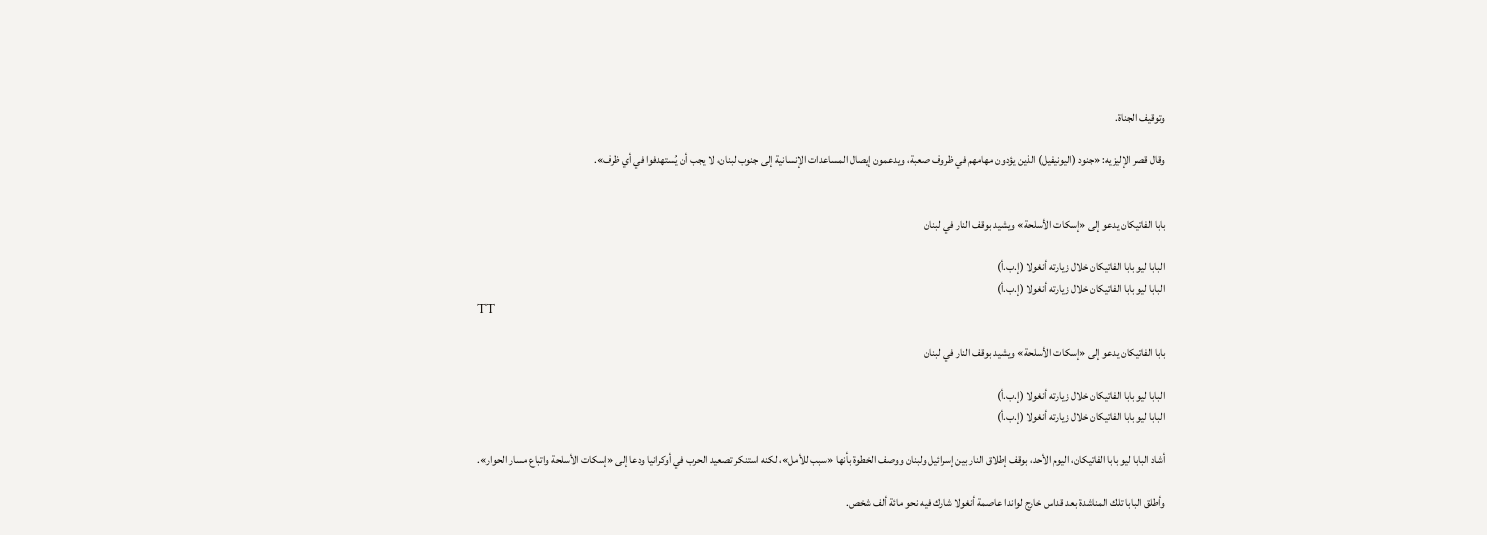وتوقيف الجناة.

وقال قصر الإليزيه: «جنود (اليونيفيل) الذين يؤدون مهامهم في ظروف صعبة، ويدعمون إيصال المساعدات الإنسانية إلى جنوب لبنان، لا يجب أن يُستهدفوا في أي ظرف».


بابا الفاتيكان يدعو إلى «إسكات الأسلحة» ويشيد بوقف النار في لبنان

البابا ليو بابا الفاتيكان خلال زيارته أنغولا (إ.ب.أ)
البابا ليو بابا الفاتيكان خلال زيارته أنغولا (إ.ب.أ)
TT

بابا الفاتيكان يدعو إلى «إسكات الأسلحة» ويشيد بوقف النار في لبنان

البابا ليو بابا الفاتيكان خلال زيارته أنغولا (إ.ب.أ)
البابا ليو بابا الفاتيكان خلال زيارته أنغولا (إ.ب.أ)

أشاد البابا ليو بابا الفاتيكان، اليوم الأحد، بوقف إطلاق النار بين إسرائيل ولبنان ووصف الخطوة بأنها «سبب للأمل»، لكنه استنكر تصعيد الحرب في أوكرانيا ودعا إلى «إسكات الأسلحة واتباع مسار الحوار».

وأطلق البابا تلك المناشدة بعد قداس خارج لواندا عاصمة أنغولا شارك فيه نحو مائة ألف شخص.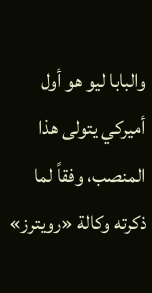والبابا ليو هو أول أميركي يتولى هذا المنصب، وفقاً لما ذكرته وكالة «رويترز»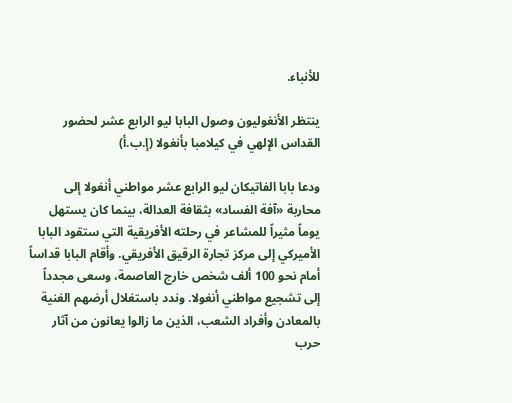للأنباء.

ينتظر الأنغوليون وصول البابا ليو الرابع عشر لحضور القداس الإلهي في كيلامبا بأنغولا (إ.ب.أ)

ودعا بابا الفاتيكان ليو الرابع عشر مواطني أنغولا إلى محاربة «آفة الفساد» بثقافة العدالة، بينما كان يستهل يوماً مثيراً للمشاعر في رحلته الأفريقية التي ستقود البابا الأميركي إلى مركز تجارة الرقيق الأفريقي. وأقام البابا قداساً أمام نحو 100 ألف شخص خارج العاصمة، وسعى مجدداً إلى تشجيع مواطني أنغولا. وندد باستغلال أرضهم الغنية بالمعادن وأفراد الشعب، الذين ما زالوا يعانون من آثار حرب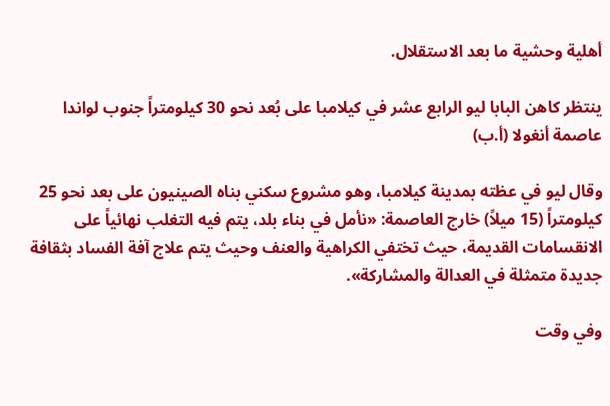أهلية وحشية ما بعد الاستقلال.

ينتظر كاهن البابا ليو الرابع عشر في كيلامبا على بُعد نحو 30 كيلومتراً جنوب لواندا عاصمة أنغولا (أ.ب)

وقال ليو في عظته بمدينة كيلامبا، وهو مشروع سكني بناه الصينيون على بعد نحو 25 كيلومتراً (15 ميلاً) خارج العاصمة: «نأمل في بناء بلد، يتم فيه التغلب نهائياً على الانقسامات القديمة، حيث تختفي الكراهية والعنف وحيث يتم علاج آفة الفساد بثقافة جديدة متمثلة في العدالة والمشاركة».

وفي وقت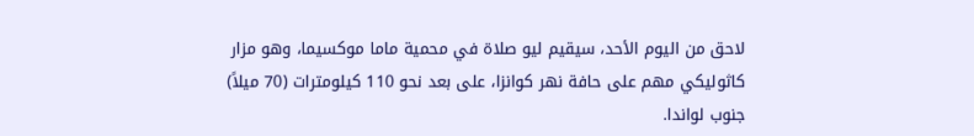لاحق من اليوم الأحد، سيقيم ليو صلاة في محمية ماما موكسيما، وهو مزار كاثوليكي مهم على حافة نهر كوانزا، على بعد نحو 110 كيلومترات (70 ميلاً) جنوب لواندا.